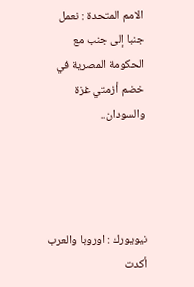الامم المتحدة : نعمل جنبا إلى جنب مع الحكومة المصرية في خضم أزمتي غزة والسودان..




نيويورك : اوروبا والعرب
أكدت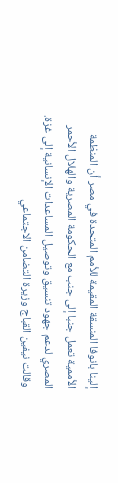إلينا بانوفا المنسقة المقيمة للأمم المتحدة في مصر أن المنظمة الأممية تعمل جنبا إلى جنب مع الحكومة المصرية والهلال الأحمر المصري لدعم جهود تنسيق وتوصيل المساعدات الإنسانية إلى غزة. وقالت نيفين القباج وزيرة التضامن الاجتماعي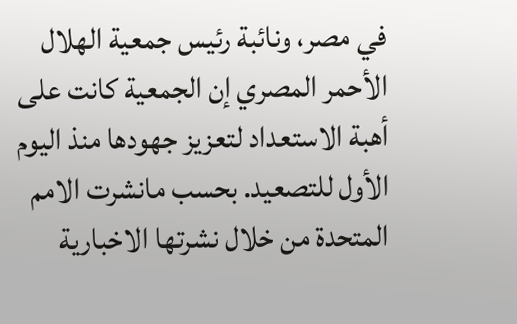في مصر، ونائبة رئيس جمعية الهلال الأحمر المصري إن الجمعية كانت على أهبة الاستعداد لتعزيز جهودها منذ اليوم الأول للتصعيد. بحسب مانشرت الامم المتحدة من خلال نشرتها الاخبارية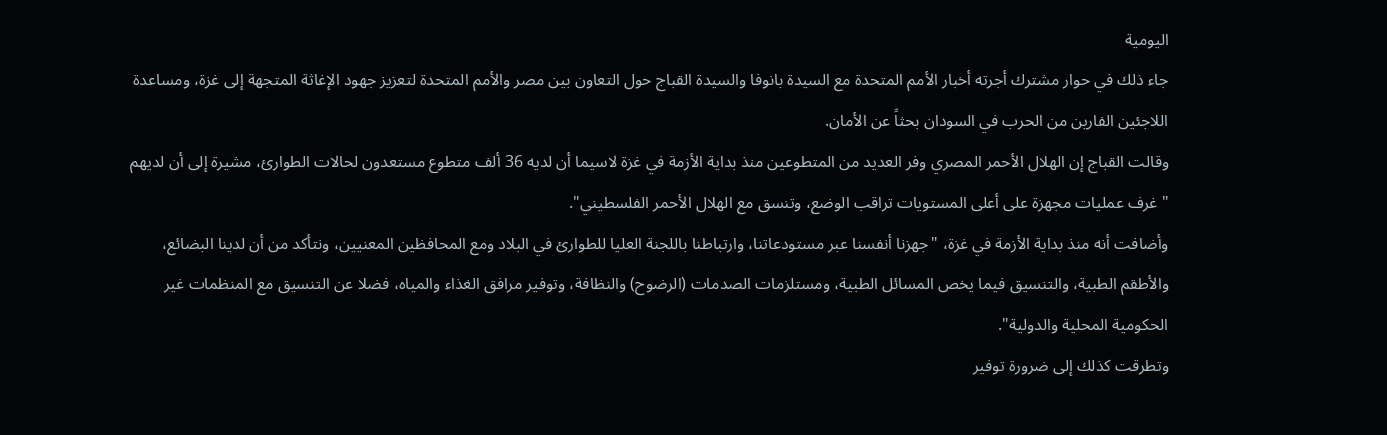اليومية
جاء ذلك في حوار مشترك أجرته أخبار الأمم المتحدة مع السيدة بانوفا والسيدة القباج حول التعاون بين مصر والأمم المتحدة لتعزيز جهود الإغاثة المتجهة إلى غزة، ومساعدة اللاجئين الفارين من الحرب في السودان بحثاً عن الأمان.
وقالت القباج إن الهلال الأحمر المصري وفر العديد من المتطوعين منذ بداية الأزمة في غزة لاسيما أن لديه 36 ألف متطوع مستعدون لحالات الطوارئ، مشيرة إلى أن لديهم "غرف عمليات مجهزة على أعلى المستويات تراقب الوضع، وتنسق مع الهلال الأحمر الفلسطيني".
وأضافت أنه منذ بداية الأزمة في غزة، "جهزنا أنفسنا عبر مستودعاتنا، وارتباطنا باللجنة العليا للطوارئ في البلاد ومع المحافظين المعنيين، ونتأكد من أن لدينا البضائع، والأطقم الطبية، والتنسيق فيما يخص المسائل الطبية، ومستلزمات الصدمات (الرضوح) والنظافة، وتوفير مرافق الغذاء والمياه، فضلا عن التنسيق مع المنظمات غير الحكومية المحلية والدولية".
وتطرقت كذلك إلى ضرورة توفير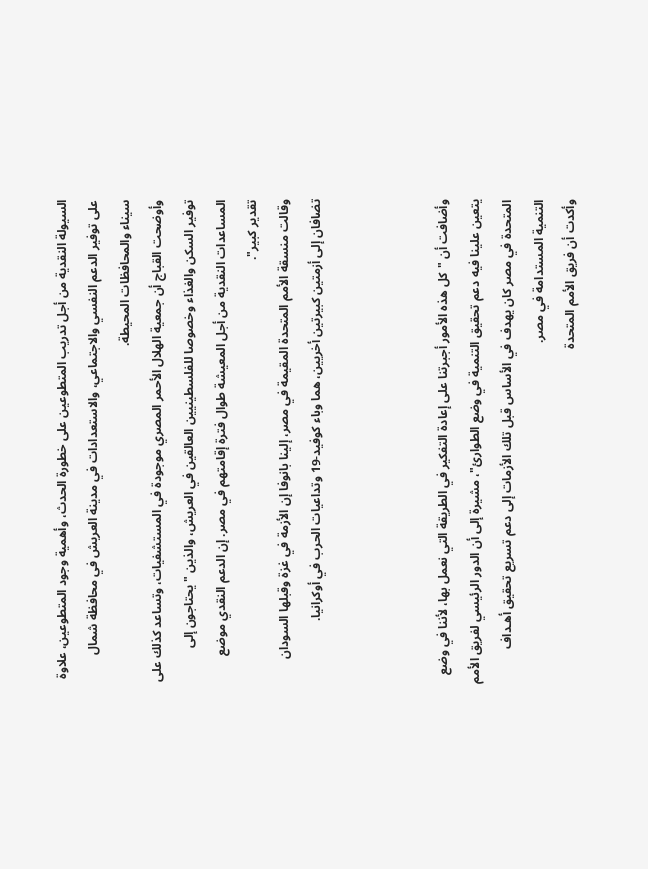السيولة النقدية من أجل تدريب المتطوعين على خطورة الحدث، وأهمية وجود المتطوعين، علاوة على توفير الدعم النفسي والاجتماعي، والاستعدادات في مدينة العريش في محافظة شمال سيناء والمحافظات المحيطة.
وأوضحت القباج أن جمعية الهلال الأحمر المصري موجودة في المستشفيات، وتساعد كذلك على توفير السكن والغذاء وخصوصا للفلسطينيين العالقين في العريش، والذين "يحتاجون إلى المساعدات النقدية من أجل المعيشة طوال فترة إقامتهم في مصر. إن الدعم النقدي موضع تقدير كبير".
وقالت منسقة الأمم المتحدة المقيمة في مصر، إلينا بانوفا إن الأزمة في غزة وقبلها السودان تضافان إلى أزمتين كبيرتين أخريين، هما وباء كوفيد-19 وتداعيات الحرب في أوكرانيا.



وأضافت أن "كل هذه الأمور أجبرتنا على إعادة التفكير في الطريقة التي نعمل بها، لأننا في وضع يتعين علينا فيه دعم تحقيق التنمية في وضع الطوارئ"، مشيرة إلى أن الدور الرئيسي لفريق الأمم المتحدة في مصر كان يهدف في الأساس قبل تلك الأزمات إلى دعم تسريع تحقيق أهـداف التنمية المستدامة في مصر.
وأكدت أن فريق الأمم المتحدة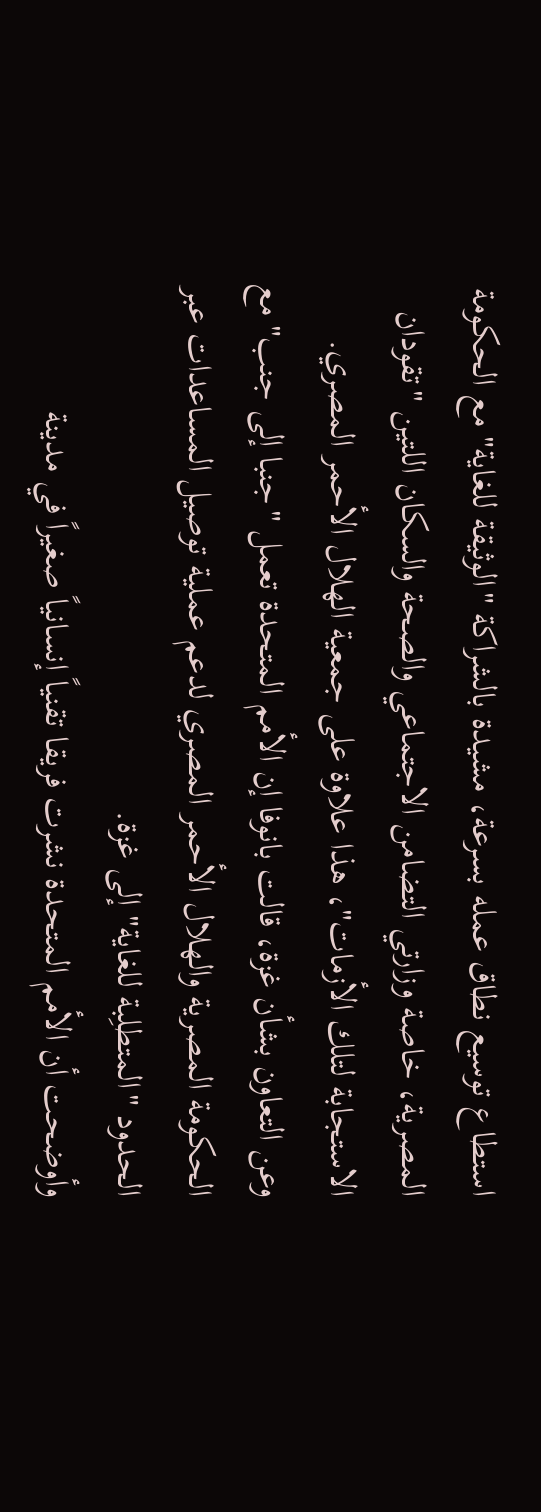استطاع توسيع نطاق عمله بسرعة، مشيدة بالشراكة "الوثيقة للغاية" مع الحكومة المصرية، خاصة وزارتي التضامن الاجتماعي والصحة والسكان اللتين "تقودان الاستجابة لتلك الأزمات"، هذا علاوة على جمعية الهلال الأحمر المصري.
وعن التعاون بشأن غزة، قالت بانوفا إن الأمم المتحدة تعمل "جنبا إلى جنب" مع الحكومة المصرية والهلال الأحمر المصري لدعم عملية توصيل المساعدات عبر الحدود "المتطلِبة للغاية" إلى غزة.
وأوضحت أن الأمم المتحدة نشرت فريقا تقنياً إنسانياً صغيراً في مدينة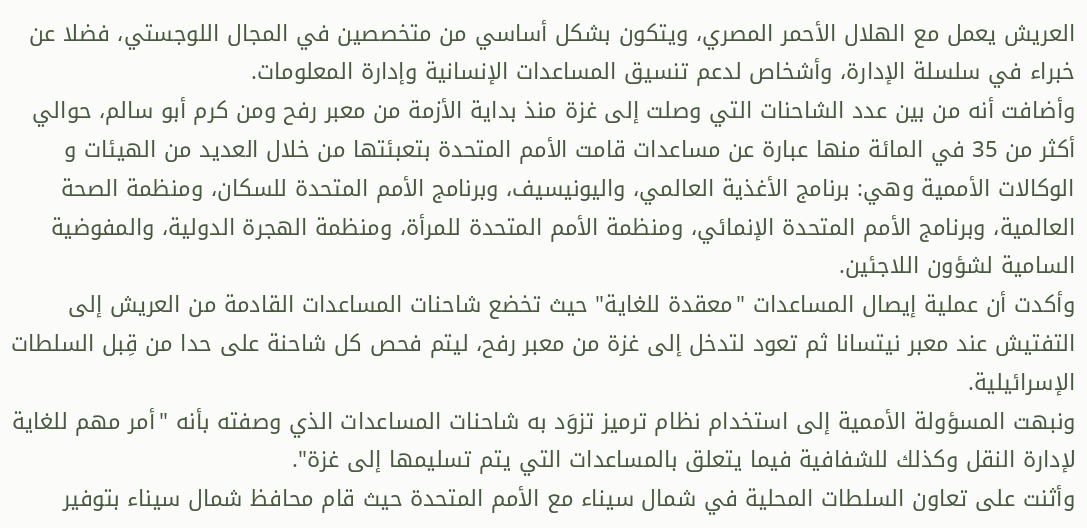العريش يعمل مع الهلال الأحمر المصري، ويتكون بشكل أساسي من متخصصين في المجال اللوجستي، فضلا عن خبراء في سلسلة الإدارة، وأشخاص لدعم تنسيق المساعدات الإنسانية وإدارة المعلومات.
وأضافت أنه من بين عدد الشاحنات التي وصلت إلى غزة منذ بداية الأزمة من معبر رفح ومن كرم أبو سالم، حوالي أكثر من 35 في المائة منها عبارة عن مساعدات قامت الأمم المتحدة بتعبئتها من خلال العديد من الهيئات و الوكالات الأممية وهي: برنامج الأغذية العالمي، واليونيسيف، وبرنامج الأمم المتحدة للسكان، ومنظمة الصحة العالمية، وبرنامج الأمم المتحدة الإنمائي، ومنظمة الأمم المتحدة للمرأة، ومنظمة الهجرة الدولية، والمفوضية السامية لشؤون اللاجئين.
وأكدت أن عملية إيصال المساعدات "معقدة للغاية" حيث تخضع شاحنات المساعدات القادمة من العريش إلى التفتيش عند معبر نيتسانا ثم تعود لتدخل إلى غزة من معبر رفح، ليتم فحص كل شاحنة على حدا من قِبل السلطات الإسرائيلية.
ونبهت المسؤولة الأممية إلى استخدام نظام ترميز تزوَد به شاحنات المساعدات الذي وصفته بأنه "أمر مهم للغاية لإدارة النقل وكذلك للشفافية فيما يتعلق بالمساعدات التي يتم تسليمها إلى غزة".
وأثنت على تعاون السلطات المحلية في شمال سيناء مع الأمم المتحدة حيث قام محافظ شمال سيناء بتوفير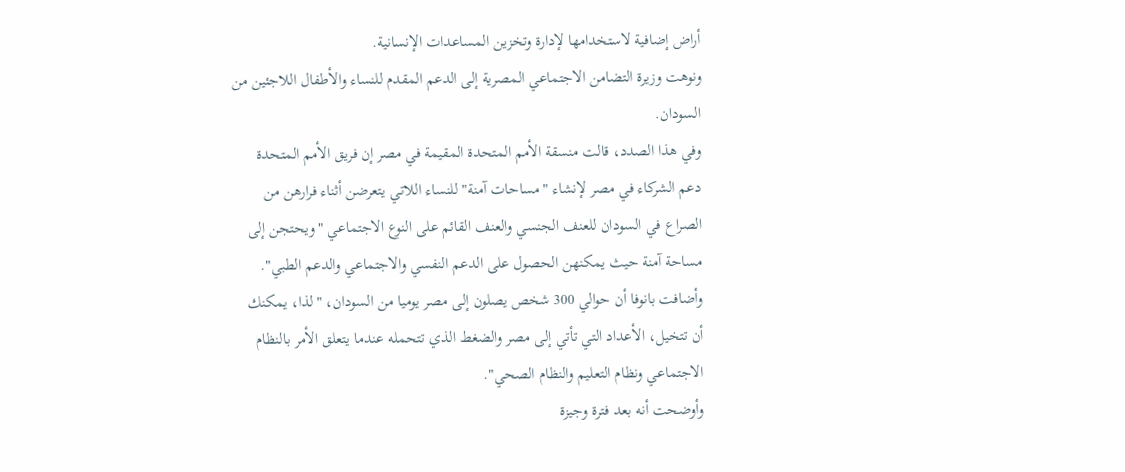أراض إضافية لاستخدامها لإدارة وتخزين المساعدات الإنسانية.
ونوهت وزيرة التضامن الاجتماعي المصرية إلى الدعم المقدم للنساء والأطفال اللاجئين من السودان.
وفي هذا الصدد، قالت منسقة الأمم المتحدة المقيمة في مصر إن فريق الأمم المتحدة دعم الشركاء في مصر لإنشاء "مساحات آمنة" للنساء اللاتي يتعرضن أثناء فرارهن من الصراع في السودان للعنف الجنسي والعنف القائم على النوع الاجتماعي "ويحتجن إلى مساحة آمنة حيث يمكنهن الحصول على الدعم النفسي والاجتماعي والدعم الطبي".
وأضافت بانوفا أن حوالي 300 شخص يصلون إلى مصر يوميا من السودان، "لذا، يمكنك أن تتخيل، الأعداد التي تأتي إلى مصر والضغط الذي تتحمله عندما يتعلق الأمر بالنظام الاجتماعي ونظام التعليم والنظام الصحي".
وأوضحت أنه بعد فترة وجيزة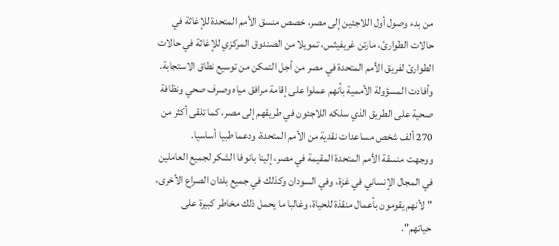من بدء وصول أول اللاجئين إلى مصر، خصص منسق الأمم المتحدة للإغاثة في حالات الطوارئ، مارتن غريفيثس، تمويلا من الصندوق المركزي للإغاثة في حالات الطوارئ لفريق الأمم المتحدة في مصر من أجل التمكن من توسيع نطاق الاستجابة.
وأفادت المسؤولة الأممية بأنهم عملوا على إقامة مرافق مياه وصرف صحي ونظافة صحية على الطريق الذي سلكه اللاجئون في طريقهم إلى مصر، كما تلقى أكثر من 270 ألف شخص مساعدات نقدية من الأمم المتحدة، ودعما طبيا أساسيا.
ووجهت منسقة الأمم المتحدة المقيمة في مصر، إلينا بانوفا الشكر لجميع العاملين في المجال الإنساني في غزة، وفي السودان وكذلك في جميع بلدان الصراع الأخرى، "لأنهم يقومون بأعمال منقذة للحياة، وغالبا ما يحمل ذلك مخاطر كبيرة على حياتهم".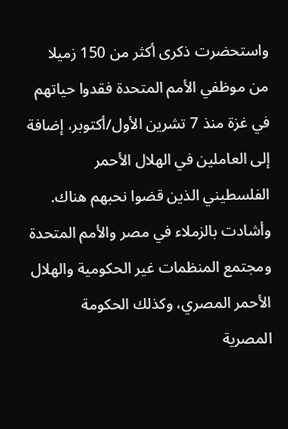واستحضرت ذكرى أكثر من 150 زميلا من موظفي الأمم المتحدة فقدوا حياتهم في غزة منذ 7 تشرين الأول/أكتوبر، إضافة إلى العاملين في الهلال الأحمر الفلسطيني الذين قضوا نحبهم هناك.
وأشادت بالزملاء في مصر والأمم المتحدة ومجتمع المنظمات غير الحكومية والهلال الأحمر المصري، وكذلك الحكومة المصرية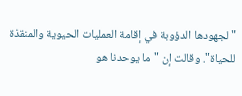"لجهودها الدؤوبة في إقامة العمليات الحيوية والمنقذة للحياة". وقالت إن "ما يوحدنا هو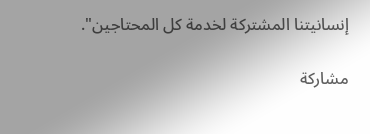إنسانيتنا المشتركة لخدمة كل المحتاجين".

مشاركة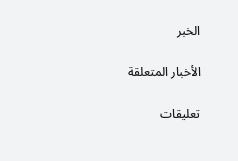الخبر

الأخبار المتعلقة

تعليقات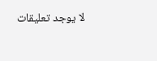لا يوجد تعليقات